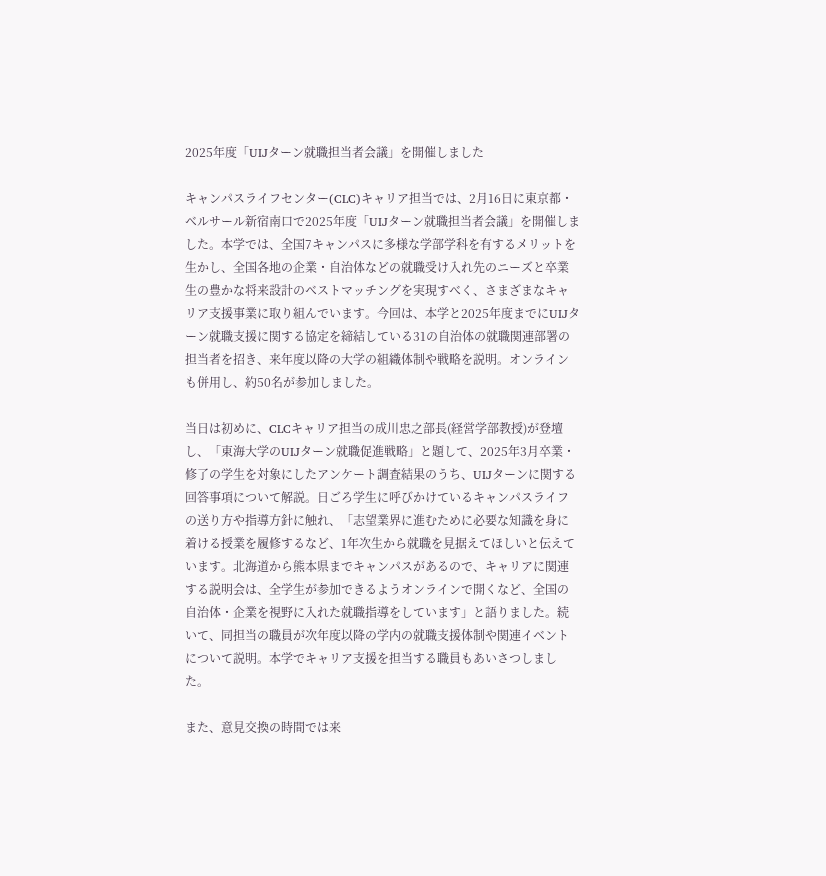2025年度「UIJターン就職担当者会議」を開催しました

キャンパスライフセンター(CLC)キャリア担当では、2月16日に東京都・ベルサール新宿南口で2025年度「UIJターン就職担当者会議」を開催しました。本学では、全国7キャンパスに多様な学部学科を有するメリットを生かし、全国各地の企業・自治体などの就職受け入れ先のニーズと卒業生の豊かな将来設計のベストマッチングを実現すべく、さまざまなキャリア支援事業に取り組んでいます。今回は、本学と2025年度までにUIJターン就職支援に関する協定を締結している31の自治体の就職関連部署の担当者を招き、来年度以降の大学の組織体制や戦略を説明。オンラインも併用し、約50名が参加しました。

当日は初めに、CLCキャリア担当の成川忠之部長(経営学部教授)が登壇し、「東海大学のUIJターン就職促進戦略」と題して、2025年3月卒業・修了の学生を対象にしたアンケート調査結果のうち、UIJターンに関する回答事項について解説。日ごろ学生に呼びかけているキャンパスライフの送り方や指導方針に触れ、「志望業界に進むために必要な知識を身に着ける授業を履修するなど、1年次生から就職を見据えてほしいと伝えています。北海道から熊本県までキャンパスがあるので、キャリアに関連する説明会は、全学生が参加できるようオンラインで開くなど、全国の自治体・企業を視野に入れた就職指導をしています」と語りました。続いて、同担当の職員が次年度以降の学内の就職支援体制や関連イベントについて説明。本学でキャリア支援を担当する職員もあいさつしました。

また、意見交換の時間では来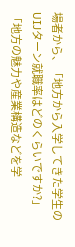場者から、「地方から入学してきた学生のUIJターン就職率はどのくらいですか?」「地方の魅力や産業構造などを学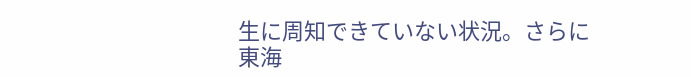生に周知できていない状況。さらに東海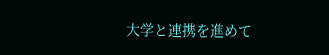大学と連携を進めて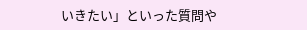いきたい」といった質問や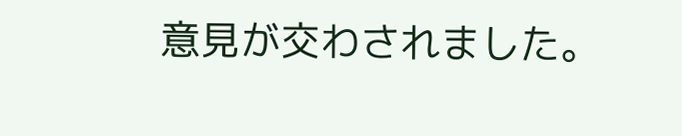意見が交わされました。